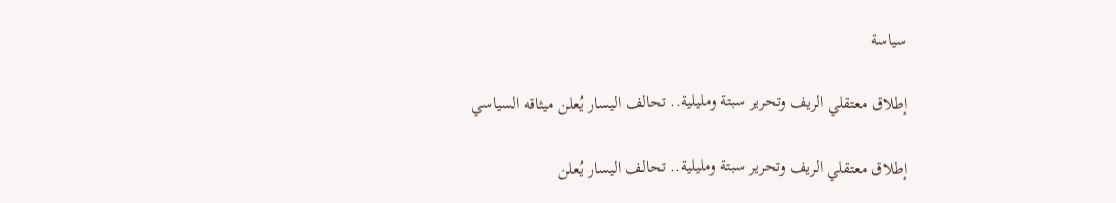سياسة

إطلاق معتقلي الريف وتحرير سبتة ومليلية.. تحالف اليسار يُعلن ميثاقه السياسي

إطلاق معتقلي الريف وتحرير سبتة ومليلية.. تحالف اليسار يُعلن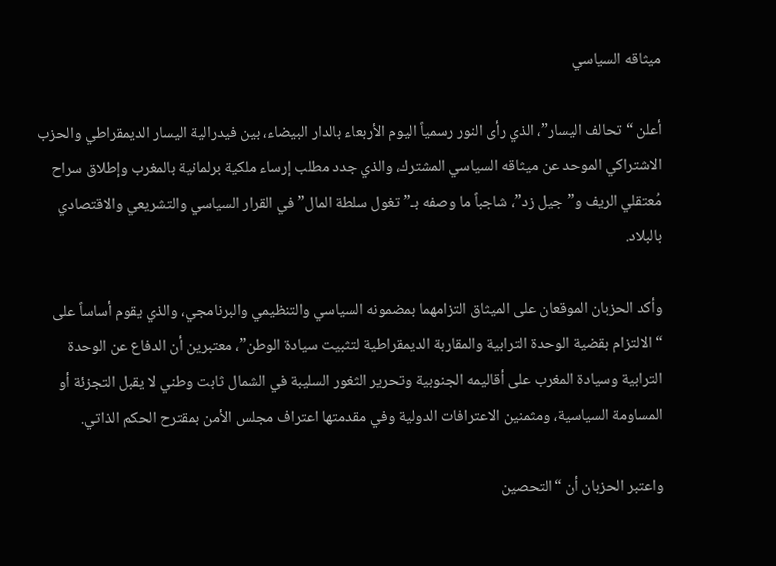ميثاقه السياسي

أعلن “تحالف اليسار”، الذي رأى النور رسمياً اليوم الأربعاء بالدار البيضاء، بين فيدرالية اليسار الديمقراطي والحزب الاشتراكي الموحد عن ميثاقه السياسي المشترك، والذي جدد مطلب إرساء ملكية برلمانية بالمغرب وإطلاق سراح مُعتقلي الريف و”جيل زد”، شاجباً ما وصفه بـ”تغول سلطة المال” في القرار السياسي والتشريعي والاقتصادي بالبلاد.

وأكد الحزبان الموقعان على الميثاق التزامهما بمضمونه السياسي والتنظيمي والبرنامجي، والذي يقوم أساساً على “الالتزام بقضية الوحدة الترابية والمقاربة الديمقراطية لتثبيت سيادة الوطن”، معتبرين أن الدفاع عن الوحدة الترابية وسيادة المغرب على أقاليمه الجنوبية وتحرير الثغور السليبة في الشمال ثابت وطني لا يقبل التجزئة أو المساومة السياسية، ومثمنين الاعترافات الدولية وفي مقدمتها اعتراف مجلس الأمن بمقترح الحكم الذاتي.

واعتبر الحزبان أن “التحصين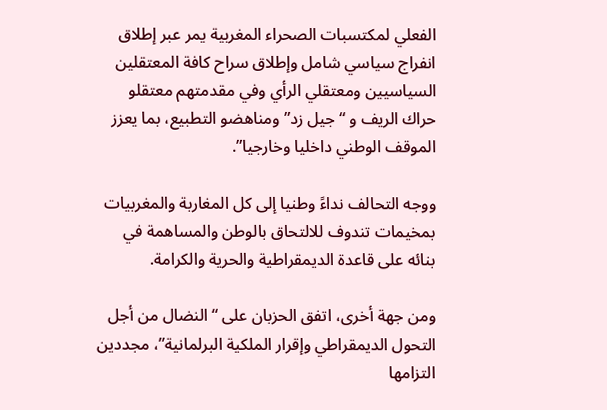الفعلي لمكتسبات الصحراء المغربية يمر عبر إطلاق انفراج سياسي شامل وإطلاق سراح كافة المعتقلين السياسيين ومعتقلي الرأي وفي مقدمتهم معتقلو حراك الريف و “جيل زد” ومناهضو التطبيع، بما يعزز الموقف الوطني داخليا وخارجيا”.

ووجه التحالف نداءً وطنيا إلى كل المغاربة والمغربيات بمخيمات تندوف للالتحاق بالوطن والمساهمة في بنائه على قاعدة الديمقراطية والحرية والكرامة.

ومن جهة أخرى، اتفق الحزبان على “النضال من أجل التحول الديمقراطي وإقرار الملكية البرلمانية”، مجددين التزامها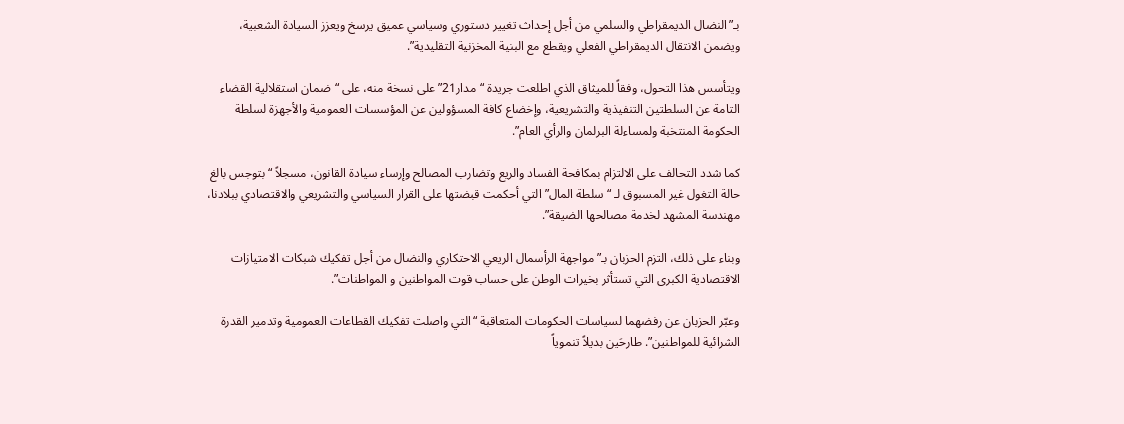بـ”النضال الديمقراطي والسلمي من أجل إحداث تغيير دستوري وسياسي عميق يرسخ ويعزز السيادة الشعبية، ويضمن الانتقال الديمقراطي الفعلي ويقطع مع البنية المخزنية التقليدية”.

ويتأسس هذا التحول، وفقاً للميثاق الذي اطلعت جريدة “مدار21” على نسخة منه، على “ضمان استقلالية القضاء التامة عن السلطتين التنفيذية والتشريعية، وإخضاع كافة المسؤولين عن المؤسسات العمومية والأجهزة لسلطة الحكومة المنتخبة ولمساءلة البرلمان والرأي العام”.

كما شدد التحالف على الالتزام بمكافحة الفساد والريع وتضارب المصالح وإرساء سيادة القانون، مسجلاً “بتوجس بالغ حالة التغول غير المسبوق لـ “سلطة المال” التي أحكمت قبضتها على القرار السياسي والتشريعي والاقتصادي ببلادنا، مهندسة المشهد لخدمة مصالحها الضيقة”.

وبناء على ذلك، التزم الحزبان بـ”مواجهة الرأسمال الريعي الاحتكاري والنضال من أجل تفكيك شبكات الامتيازات الاقتصادية الكبرى التي تستأثر بخيرات الوطن على حساب قوت المواطنين و المواطنات”.

وعبّر الحزبان عن رفضهما لسياسات الحكومات المتعاقبة “التي واصلت تفكيك القطاعات العمومية وتدمير القدرة الشرائية للمواطنين”. طارحَين بديلاً تنموياً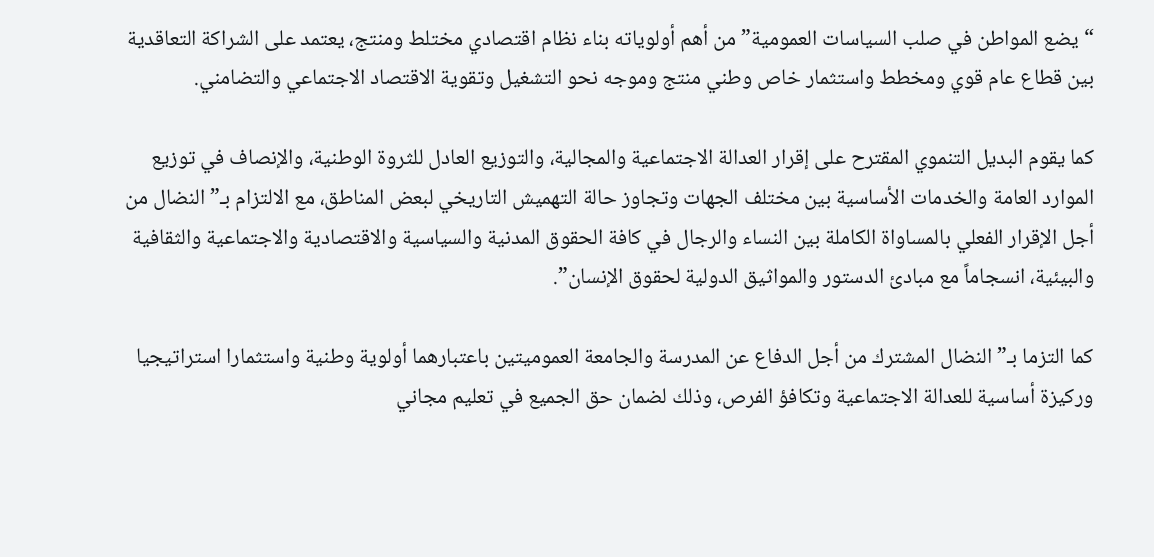“يضع المواطن في صلب السياسات العمومية” من أهم أولوياته بناء نظام اقتصادي مختلط ومنتج، يعتمد على الشراكة التعاقدية بين قطاع عام قوي ومخطط واستثمار خاص وطني منتج وموجه نحو التشغيل وتقوية الاقتصاد الاجتماعي والتضامني.

كما يقوم البديل التنموي المقترح على إقرار العدالة الاجتماعية والمجالية، والتوزيع العادل للثروة الوطنية، والإنصاف في توزيع الموارد العامة والخدمات الأساسية بين مختلف الجهات وتجاوز حالة التهميش التاريخي لبعض المناطق، مع الالتزام بـ”النضال من أجل الإقرار الفعلي بالمساواة الكاملة بين النساء والرجال في كافة الحقوق المدنية والسياسية والاقتصادية والاجتماعية والثقافية والبيئية، انسجاماً مع مبادئ الدستور والمواثيق الدولية لحقوق الإنسان”.

كما التزما بـ”النضال المشترك من أجل الدفاع عن المدرسة والجامعة العموميتين باعتبارهما أولوية وطنية واستثمارا استراتيجيا وركيزة أساسية للعدالة الاجتماعية وتكافؤ الفرص، وذلك لضمان حق الجميع في تعليم مجاني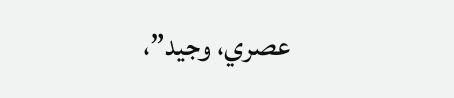عصري، وجيد”،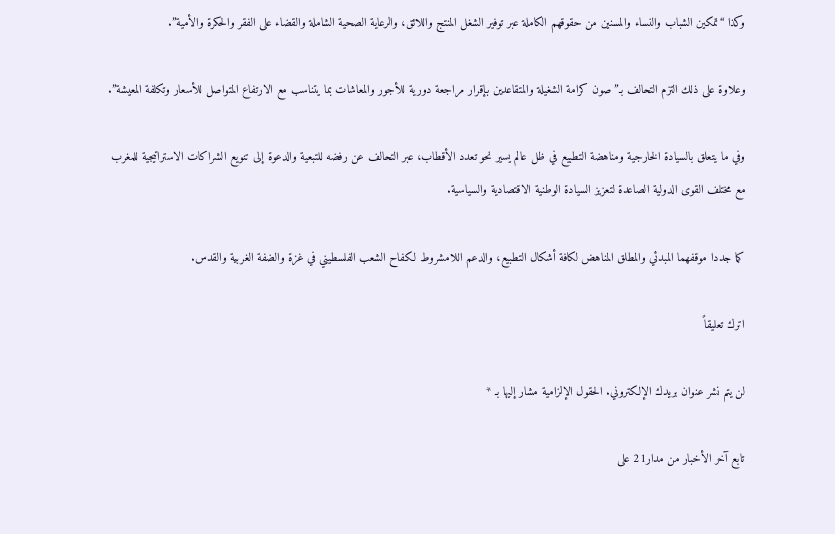وكذا “تمكين الشباب والنساء والمسنين من حقوقهم الكاملة عبر توفير الشغل المنتج واللائق، والرعاية الصحية الشاملة والقضاء على الفقر والحكرة والأمية”.

وعلاوة على ذلك التزم التحالف بـ”صون كرامة الشغيلة والمتقاعدين بإقرار مراجعة دورية للأجور والمعاشات بما يتناسب مع الارتفاع المتواصل للأسعار وتكلفة المعيشة”.

وفي ما يتعلق بالسيادة الخارجية ومناهضة التطبيع في ظل عالم يسير نحو تعدد الأقطاب، عبر التحالف عن رفضه للتبعية والدعوة إلى تنويع الشراكات الاستراتيجية للمغرب مع مختلف القوى الدولية الصاعدة لتعزيز السيادة الوطنية الاقتصادية والسياسية.

كما جددا موقفهما المبدئي والمطلق المناهض لكافة أشكال التطبيع، والدعم اللامشروط لكفاح الشعب الفلسطيني في غزة والضفة الغربية والقدس.

اترك تعليقاً

لن يتم نشر عنوان بريدك الإلكتروني. الحقول الإلزامية مشار إليها بـ *

تابع آخر الأخبار من مدار21 على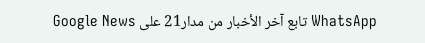WhatsApp تابع آخر الأخبار من مدار21 على Google News